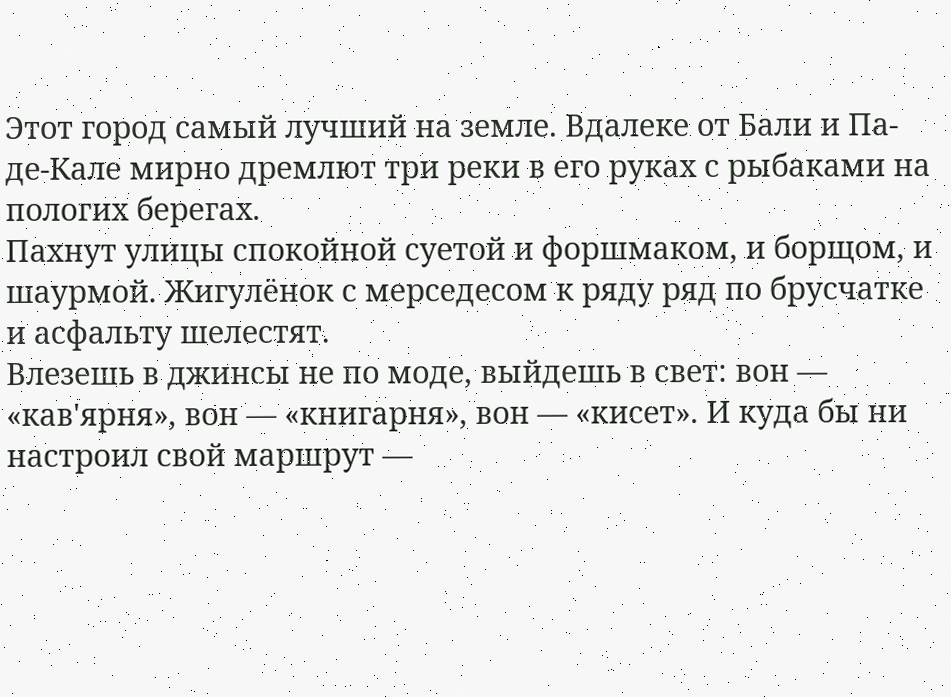Этот город самый лучший на земле. Вдалеке от Бали и Па-де-Кале мирно дремлют три реки в его руках с рыбаками на пологих берегах.
Пахнут улицы спокойной суетой и форшмаком, и борщом, и шаурмой. Жигулёнок с мерседесом к ряду ряд по брусчатке и асфальту шелестят.
Влезешь в джинсы не по моде, выйдешь в свет: вон — «кав'ярня», вон — «книгарня», вон — «кисет». И куда бы ни настроил свой маршрут —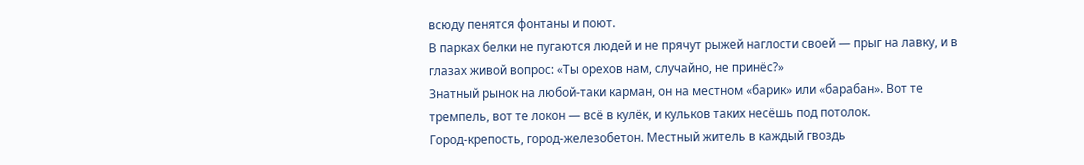всюду пенятся фонтаны и поют.
В парках белки не пугаются людей и не прячут рыжей наглости своей — прыг на лавку, и в глазах живой вопрос: «Ты орехов нам, случайно, не принёс?»
Знатный рынок на любой-таки карман, он на местном «барик» или «барабан». Вот те тремпель, вот те локон — всё в кулёк, и кульков таких несёшь под потолок.
Город-крепость, город-железобетон. Местный житель в каждый гвоздь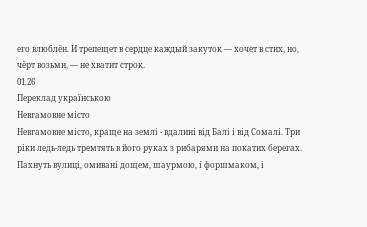его влюблён. И трепещет в сердце каждый закуток — хочет в стих, но, чёрт возьми, — не хватит строк.
01.26
Переклад українською
Невгамовне місто
Невгамовне місто, краще на землі - вдалині від Балі і від Сомалі. Три ріки ледь-ледь тремтять в його руках з рибарями на покатих берегах.
Пахнуть вулиці, омивані дощем, шаурмою, і форшмаком, і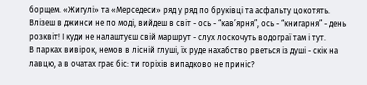борщем. «Жигулі» та «Мерседеси» ряд у ряд по бруківці та асфальту цокотять.
Влізеш в джинси не по моді, вийдеш в світ - ось - “кав’ярня”, ось - “книгарня” - день розквіт! І куди не налаштуєш свій маршрут - слух лоскочуть водограї там і тут.
В парках вивірок, немов в лісній глуші, їх руде нахабство рветься із душі - скік на лавцю, а в очатах грає біс: ти горіхів випадково не приніс?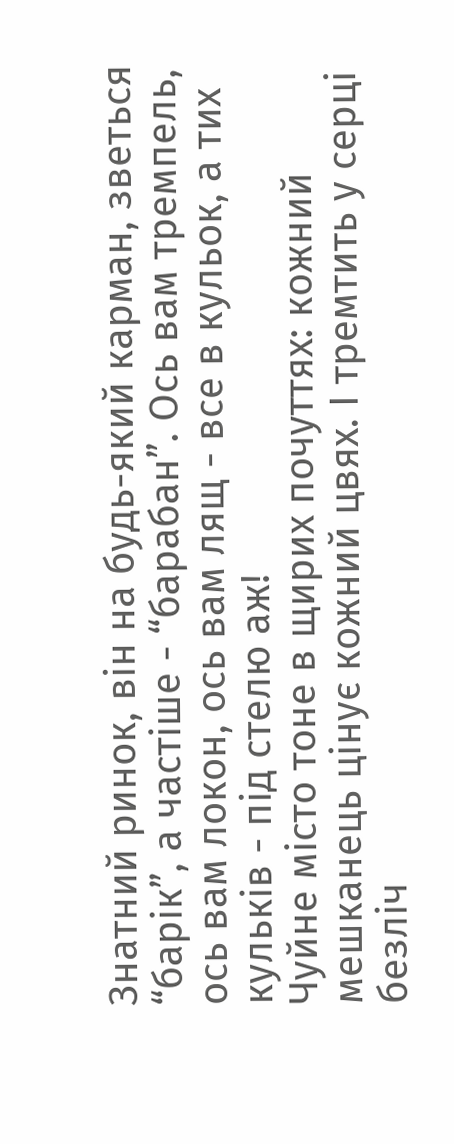Знатний ринок, він на будь-який карман, зветься “барік”, а частіше - “барабан”. Ось вам тремпель, ось вам локон, ось вам лящ - все в кульок, а тих кульків - під стелю аж!
Чуйне місто тоне в щирих почуттях: кожний мешканець цінує кожний цвях. І тремтить у серці безліч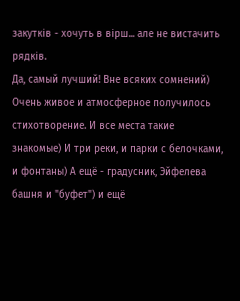закутків - хочуть в вірш... але не вистачить рядків.
Да, самый лучший! Вне всяких сомнений) Очень живое и атмосферное получилось стихотворение. И все места такие знакомые) И три реки, и парки с белочками, и фонтаны) А ещё - градусник, Эйфелева башня и "буфет") и ещё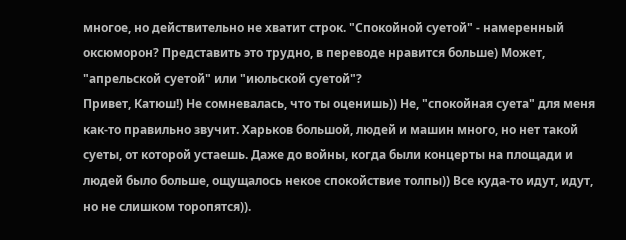многое, но действительно не хватит строк. "Спокойной суетой" - намеренный оксюморон? Представить это трудно, в переводе нравится больше) Может, "апрельской суетой" или "июльской суетой"?
Привет, Катюш!) Не сомневалась, что ты оценишь)) Не, "спокойная суета" для меня как-то правильно звучит. Харьков большой, людей и машин много, но нет такой суеты, от которой устаешь. Даже до войны, когда были концерты на площади и людей было больше, ощущалось некое спокойствие толпы)) Все куда-то идут, идут, но не слишком торопятся)).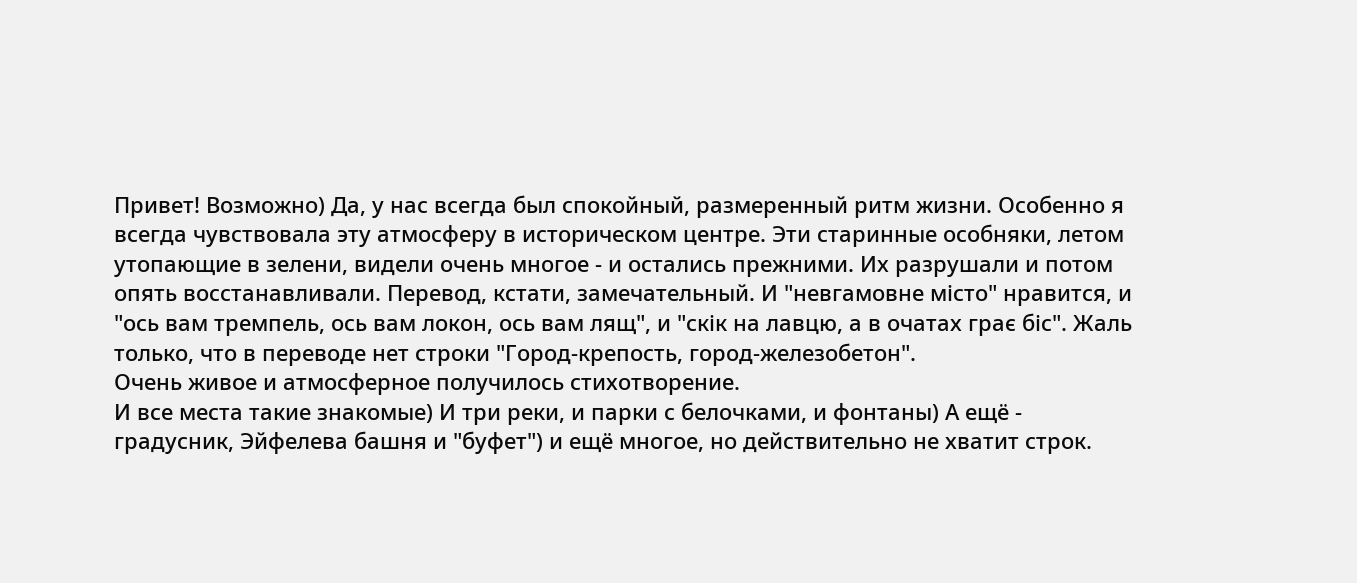Привет! Возможно) Да, у нас всегда был спокойный, размеренный ритм жизни. Особенно я всегда чувствовала эту атмосферу в историческом центре. Эти старинные особняки, летом утопающие в зелени, видели очень многое - и остались прежними. Их разрушали и потом опять восстанавливали. Перевод, кстати, замечательный. И "невгамовне місто" нравится, и "ось вам тремпель, ось вам локон, ось вам лящ", и "скік на лавцю, а в очатах грає біс". Жаль только, что в переводе нет строки "Город-крепость, город-железобетон".
Очень живое и атмосферное получилось стихотворение.
И все места такие знакомые) И три реки, и парки с белочками, и фонтаны) А ещё - градусник, Эйфелева башня и "буфет") и ещё многое, но действительно не хватит строк.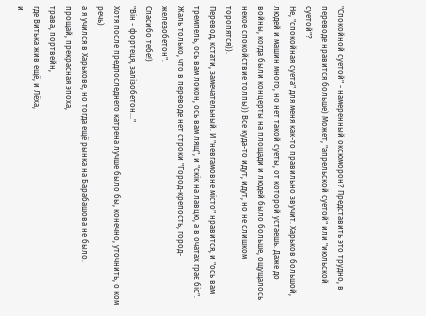"Спокойной суетой" - намеренный оксюморон? Представить это трудно, в переводе нравится больше) Может, "апрельской суетой" или "июльской суетой"?
Не, "спокойная суета" для меня как-то правильно звучит. Харьков большой, людей и машин много, но нет такой суеты, от которой устаешь. Даже до войны, когда были концерты на площади и людей было больше, ощущалось некое спокойствие толпы)) Все куда-то идут, идут, но не слишком торопятся)).
Перевод, кстати, замечательный. И "невгамовне місто" нравится, и "ось вам тремпель, ось вам локон, ось вам лящ", и "скік на лавцю, а в очатах грає біс". Жаль только, что в переводе нет строки "Город-крепость, город-железобетон".
Спасибо тебе!)
"Вiн - фортеця, залізобетон..."
Хотя после предпоследнего катрена лучше было бы, конечно, уточнить, о ком речь)
а я учился в Харькове, но тогда ещё рынка на Барабашова не было.
прощай, прекрасная эпоха,
трава, портвейн,
где Витька жив ещё, и Лёха,
и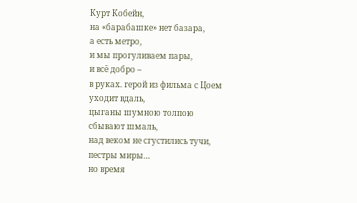Курт Кобейн,
на «барабашке» нет базара,
а есть метро,
и мы прогуливаем пары,
и всё добро –
в руках. герой из фильма с Цоем
уходит вдаль,
цыганы шумною толпою
сбывают шмаль,
над веком не сгустились тучи,
пестры миры…
но время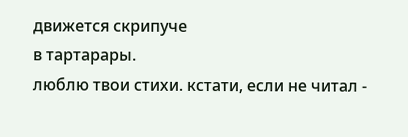движется скрипуче
в тартарары.
люблю твои стихи. кстати, если не читал -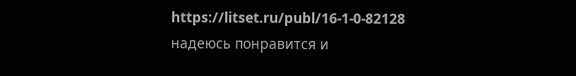https://litset.ru/publ/16-1-0-82128
надеюсь понравится и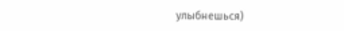улыбнешься)